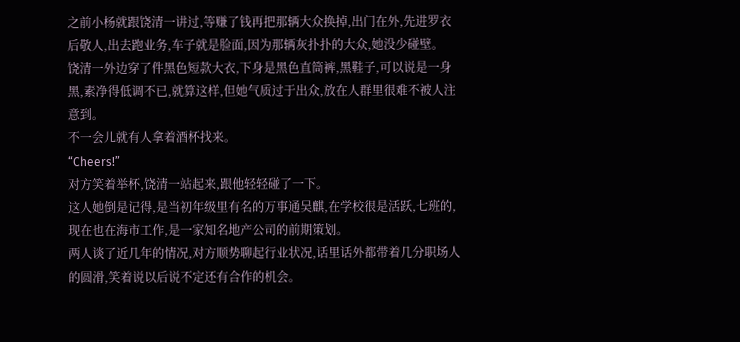之前小杨就跟饶清一讲过,等赚了钱再把那辆大众换掉,出门在外,先进罗衣后敬人,出去跑业务,车子就是脸面,因为那辆灰扑扑的大众,她没少碰壁。
饶清一外边穿了件黑色短款大衣,下身是黑色直筒裤,黑鞋子,可以说是一身黑,素净得低调不已,就算这样,但她气质过于出众,放在人群里很难不被人注意到。
不一会儿就有人拿着酒杯找来。
“Cheers!”
对方笑着举杯,饶清一站起来,跟他轻轻碰了一下。
这人她倒是记得,是当初年级里有名的万事通吴麒,在学校很是活跃,七班的,现在也在海市工作,是一家知名地产公司的前期策划。
两人谈了近几年的情况,对方顺势聊起行业状况,话里话外都带着几分职场人的圆滑,笑着说以后说不定还有合作的机会。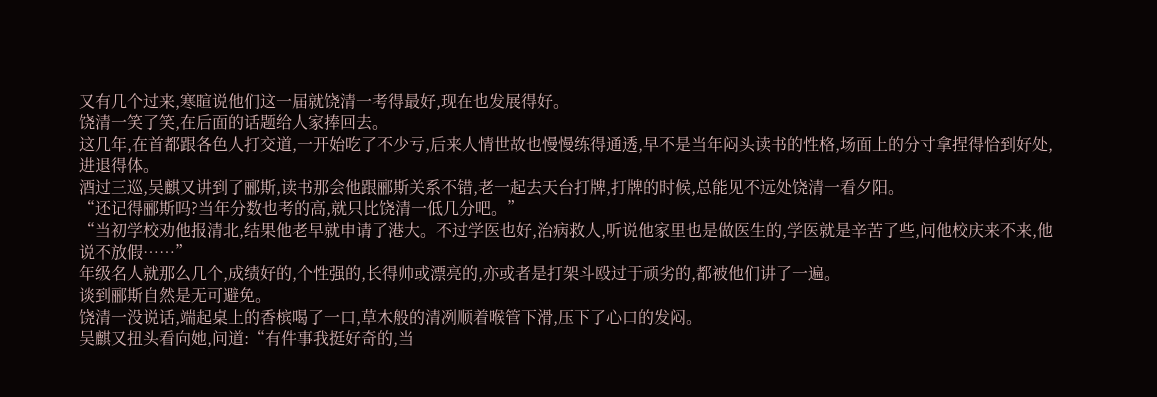又有几个过来,寒暄说他们这一届就饶清一考得最好,现在也发展得好。
饶清一笑了笑,在后面的话题给人家捧回去。
这几年,在首都跟各色人打交道,一开始吃了不少亏,后来人情世故也慢慢练得通透,早不是当年闷头读书的性格,场面上的分寸拿捏得恰到好处,进退得体。
酒过三巡,吴麒又讲到了郦斯,读书那会他跟郦斯关系不错,老一起去天台打牌,打牌的时候,总能见不远处饶清一看夕阳。
“还记得郦斯吗?当年分数也考的高,就只比饶清一低几分吧。”
“当初学校劝他报清北,结果他老早就申请了港大。不过学医也好,治病救人,听说他家里也是做医生的,学医就是辛苦了些,问他校庆来不来,他说不放假……”
年级名人就那么几个,成绩好的,个性强的,长得帅或漂亮的,亦或者是打架斗殴过于顽劣的,都被他们讲了一遍。
谈到郦斯自然是无可避免。
饶清一没说话,端起桌上的香槟喝了一口,草木般的清冽顺着喉管下滑,压下了心口的发闷。
吴麒又扭头看向她,问道:“有件事我挺好奇的,当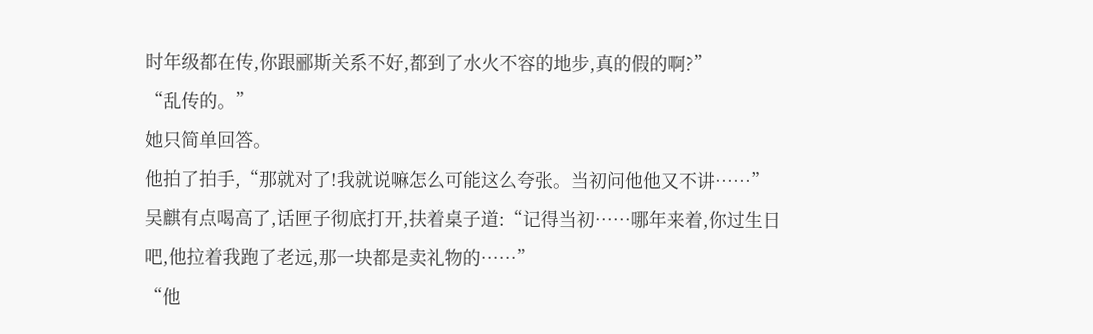时年级都在传,你跟郦斯关系不好,都到了水火不容的地步,真的假的啊?”
“乱传的。”
她只简单回答。
他拍了拍手,“那就对了!我就说嘛怎么可能这么夸张。当初问他他又不讲……”
吴麒有点喝高了,话匣子彻底打开,扶着桌子道:“记得当初……哪年来着,你过生日吧,他拉着我跑了老远,那一块都是卖礼物的……”
“他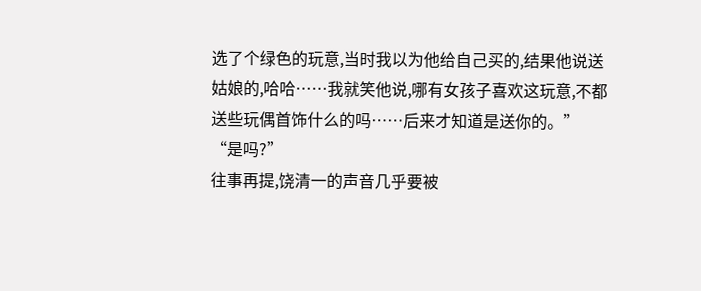选了个绿色的玩意,当时我以为他给自己买的,结果他说送姑娘的,哈哈……我就笑他说,哪有女孩子喜欢这玩意,不都送些玩偶首饰什么的吗……后来才知道是送你的。”
“是吗?”
往事再提,饶清一的声音几乎要被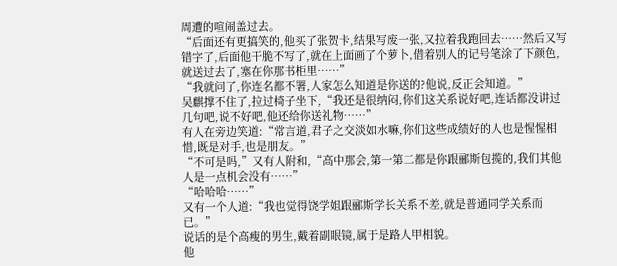周遭的喧闹盖过去。
“后面还有更搞笑的,他买了张贺卡,结果写废一张,又拉着我跑回去……然后又写错字了,后面他干脆不写了,就在上面画了个萝卜,借着别人的记号笔涂了下颜色,就送过去了,塞在你那书柜里……”
“我就问了,你连名都不署,人家怎么知道是你送的?他说,反正会知道。”
吴麒撑不住了,拉过椅子坐下,“我还是很纳闷,你们这关系说好吧,连话都没讲过几句吧,说不好吧,他还给你送礼物……”
有人在旁边笑道:“常言道,君子之交淡如水嘛,你们这些成绩好的人也是惺惺相惜,既是对手,也是朋友。”
“不可是吗,”又有人附和,“高中那会,第一第二都是你跟郦斯包揽的,我们其他人是一点机会没有……”
“哈哈哈……”
又有一个人道:“我也觉得饶学姐跟郦斯学长关系不差,就是普通同学关系而已。”
说话的是个高瘦的男生,戴着副眼镜,属于是路人甲相貌。
他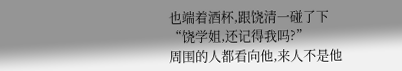也端着酒杯,跟饶清一碰了下
“饶学姐,还记得我吗?”
周围的人都看向他,来人不是他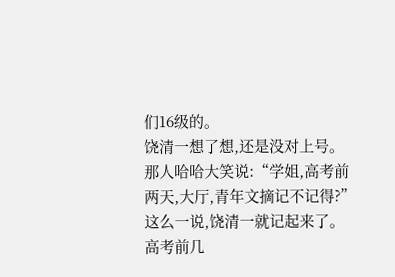们16级的。
饶清一想了想,还是没对上号。
那人哈哈大笑说:“学姐,高考前两天,大厅,青年文摘记不记得?”
这么一说,饶清一就记起来了。
高考前几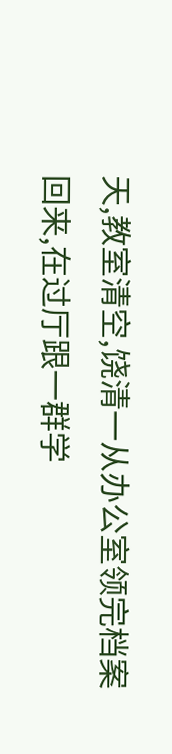天,教室清空,饶清一从办公室领完档案回来,在过厅跟一群学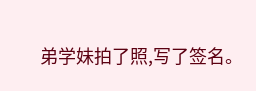弟学妹拍了照,写了签名。